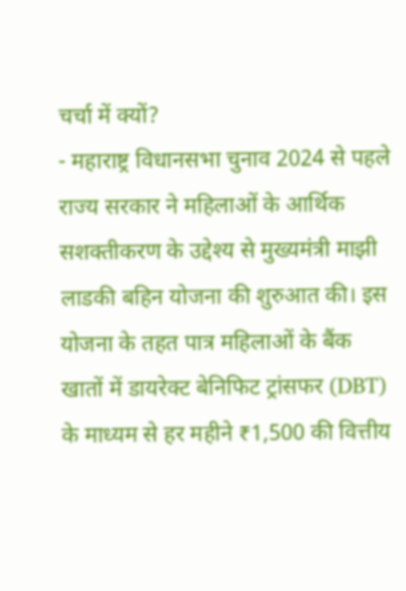चर्चा में क्यों?
- महाराष्ट्र विधानसभा चुनाव 2024 से पहले राज्य सरकार ने महिलाओं के आर्थिक सशक्तीकरण के उद्देश्य से मुख्यमंत्री माझी लाडकी बहिन योजना की शुरुआत की। इस योजना के तहत पात्र महिलाओं के बैंक खातों में डायरेक्ट बेनिफिट ट्रांसफर (DBT) के माध्यम से हर महीने ₹1,500 की वित्तीय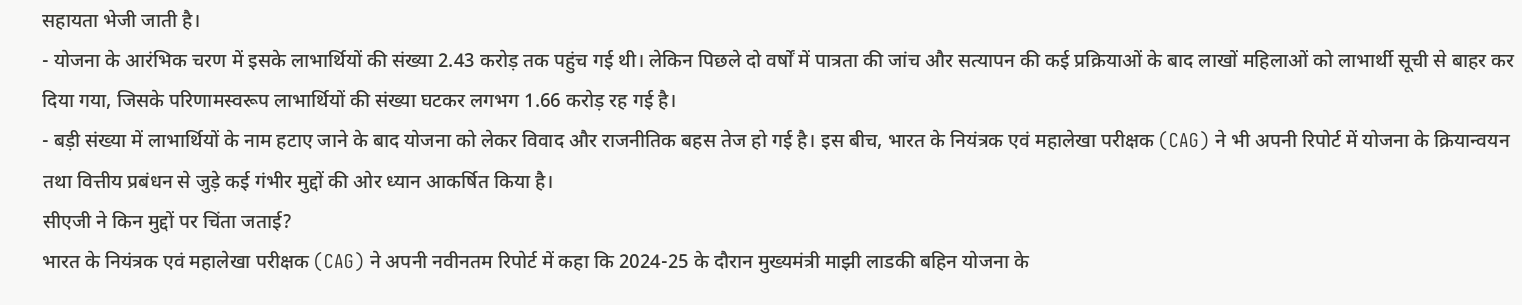सहायता भेजी जाती है।
- योजना के आरंभिक चरण में इसके लाभार्थियों की संख्या 2.43 करोड़ तक पहुंच गई थी। लेकिन पिछले दो वर्षों में पात्रता की जांच और सत्यापन की कई प्रक्रियाओं के बाद लाखों महिलाओं को लाभार्थी सूची से बाहर कर दिया गया, जिसके परिणामस्वरूप लाभार्थियों की संख्या घटकर लगभग 1.66 करोड़ रह गई है।
- बड़ी संख्या में लाभार्थियों के नाम हटाए जाने के बाद योजना को लेकर विवाद और राजनीतिक बहस तेज हो गई है। इस बीच, भारत के नियंत्रक एवं महालेखा परीक्षक (CAG) ने भी अपनी रिपोर्ट में योजना के क्रियान्वयन तथा वित्तीय प्रबंधन से जुड़े कई गंभीर मुद्दों की ओर ध्यान आकर्षित किया है।
सीएजी ने किन मुद्दों पर चिंता जताई?
भारत के नियंत्रक एवं महालेखा परीक्षक (CAG) ने अपनी नवीनतम रिपोर्ट में कहा कि 2024-25 के दौरान मुख्यमंत्री माझी लाडकी बहिन योजना के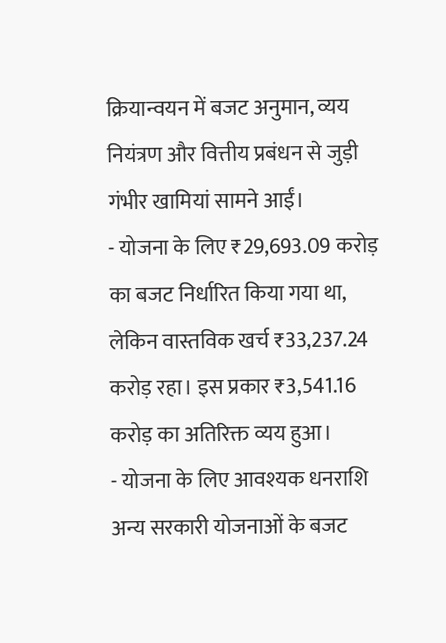क्रियान्वयन में बजट अनुमान, व्यय नियंत्रण और वित्तीय प्रबंधन से जुड़ी गंभीर खामियां सामने आईं।
- योजना के लिए ₹29,693.09 करोड़ का बजट निर्धारित किया गया था, लेकिन वास्तविक खर्च ₹33,237.24 करोड़ रहा। इस प्रकार ₹3,541.16 करोड़ का अतिरिक्त व्यय हुआ।
- योजना के लिए आवश्यक धनराशि अन्य सरकारी योजनाओं के बजट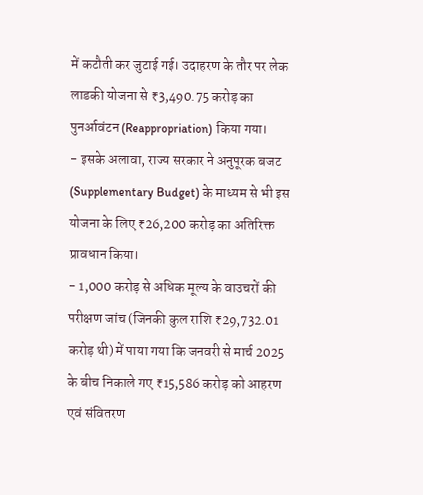में कटौती कर जुटाई गई। उदाहरण के तौर पर लेक लाडकी योजना से ₹3,490.75 करोड़ का पुनर्आवंटन (Reappropriation) किया गया।
- इसके अलावा, राज्य सरकार ने अनुपूरक बजट (Supplementary Budget) के माध्यम से भी इस योजना के लिए ₹26,200 करोड़ का अतिरिक्त प्रावधान किया।
- 1,000 करोड़ से अधिक मूल्य के वाउचरों की परीक्षण जांच (जिनकी कुल राशि ₹29,732.01 करोड़ थी) में पाया गया कि जनवरी से मार्च 2025 के बीच निकाले गए ₹15,586 करोड़ को आहरण एवं संवितरण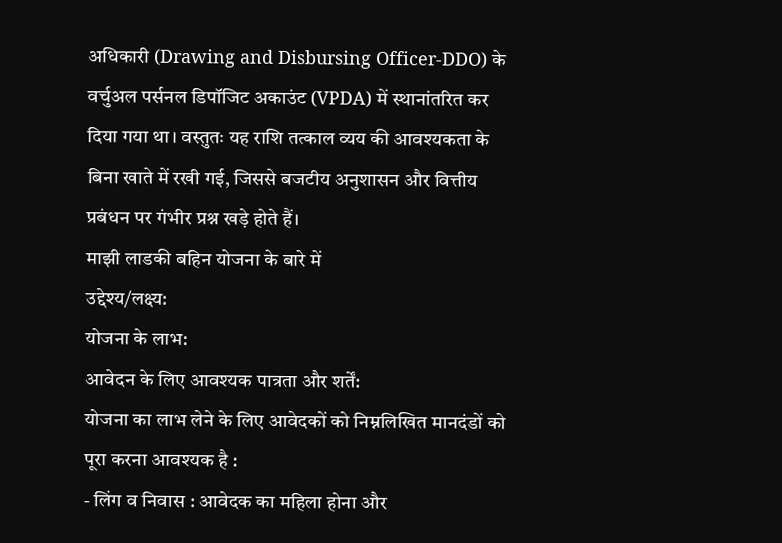अधिकारी (Drawing and Disbursing Officer-DDO) के वर्चुअल पर्सनल डिपॉजिट अकाउंट (VPDA) में स्थानांतरित कर दिया गया था। वस्तुतः यह राशि तत्काल व्यय की आवश्यकता के बिना खाते में रखी गई, जिससे बजटीय अनुशासन और वित्तीय प्रबंधन पर गंभीर प्रश्न खड़े होते हैं।
माझी लाडकी बहिन योजना के बारे में
उद्देश्य/लक्ष्य:
योजना के लाभ:
आवेदन के लिए आवश्यक पात्रता और शर्तें:
योजना का लाभ लेने के लिए आवेदकों को निम्नलिखित मानदंडों को पूरा करना आवश्यक है :
- लिंग व निवास : आवेदक का महिला होना और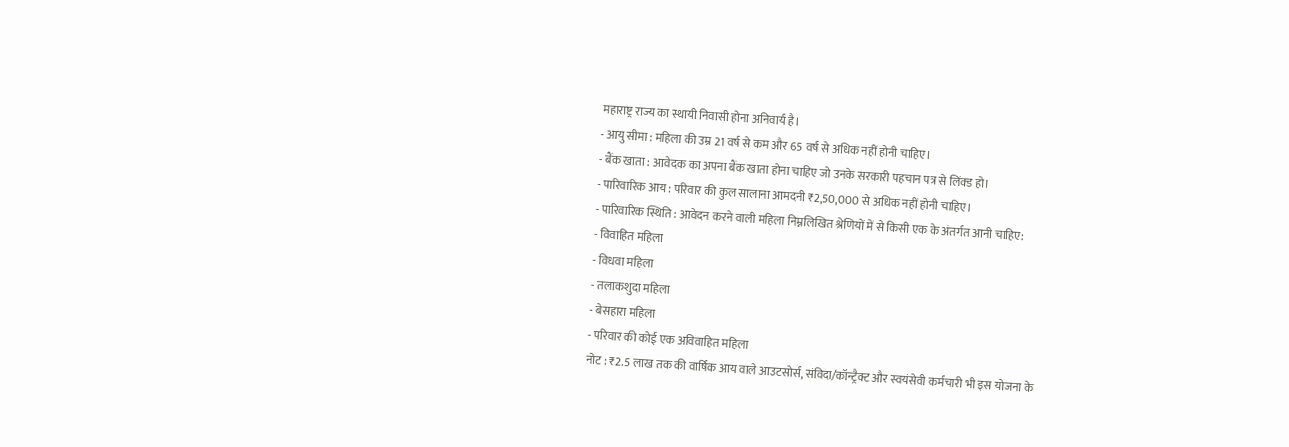महाराष्ट्र राज्य का स्थायी निवासी होना अनिवार्य है।
- आयु सीमा : महिला की उम्र 21 वर्ष से कम और 65 वर्ष से अधिक नहीं होनी चाहिए।
- बैंक खाता : आवेदक का अपना बैंक खाता होना चाहिए जो उनके सरकारी पहचान पत्र से लिंक्ड हो।
- पारिवारिक आय : परिवार की कुल सालाना आमदनी ₹2,50,000 से अधिक नहीं होनी चाहिए।
- पारिवारिक स्थिति : आवेदन करने वाली महिला निम्नलिखित श्रेणियों में से किसी एक के अंतर्गत आनी चाहिए:
- विवाहित महिला
- विधवा महिला
- तलाकशुदा महिला
- बेसहारा महिला
- परिवार की कोई एक अविवाहित महिला
नोट : ₹2.5 लाख तक की वार्षिक आय वाले आउटसोर्स, संविदा/कॉन्ट्रैक्ट और स्वयंसेवी कर्मचारी भी इस योजना के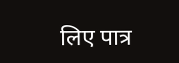लिए पात्र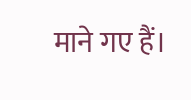माने गए हैं।